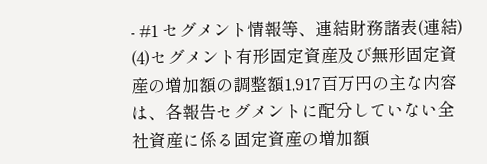- #1 セグメント情報等、連結財務諸表(連結)
(4)セグメント有形固定資産及び無形固定資産の増加額の調整額1,917百万円の主な内容は、各報告セグメントに配分していない全社資産に係る固定資産の増加額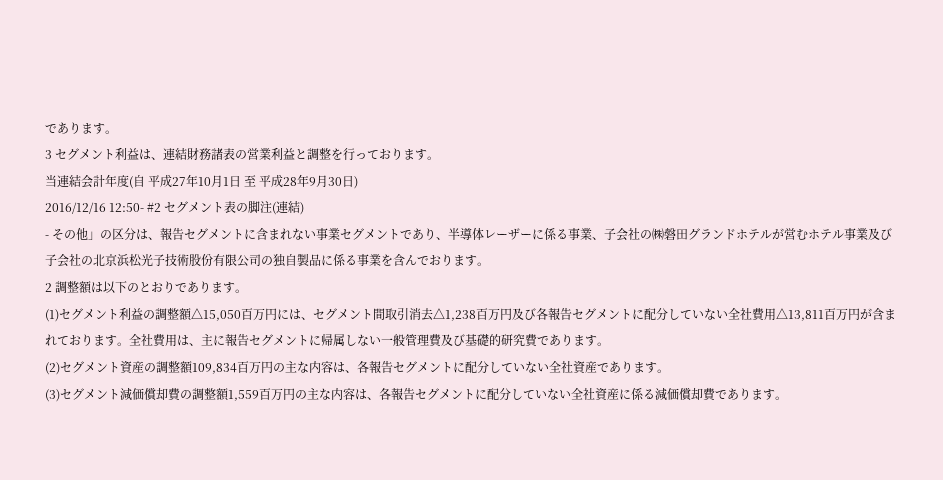であります。
3 セグメント利益は、連結財務諸表の営業利益と調整を行っております。
当連結会計年度(自 平成27年10月1日 至 平成28年9月30日)
2016/12/16 12:50- #2 セグメント表の脚注(連結)
- その他」の区分は、報告セグメントに含まれない事業セグメントであり、半導体レーザーに係る事業、子会社の㈱磐田グランドホテルが営むホテル事業及び子会社の北京浜松光子技術股份有限公司の独自製品に係る事業を含んでおります。
2 調整額は以下のとおりであります。
(1)セグメント利益の調整額△15,050百万円には、セグメント間取引消去△1,238百万円及び各報告セグメントに配分していない全社費用△13,811百万円が含まれております。全社費用は、主に報告セグメントに帰属しない一般管理費及び基礎的研究費であります。
(2)セグメント資産の調整額109,834百万円の主な内容は、各報告セグメントに配分していない全社資産であります。
(3)セグメント減価償却費の調整額1,559百万円の主な内容は、各報告セグメントに配分していない全社資産に係る減価償却費であります。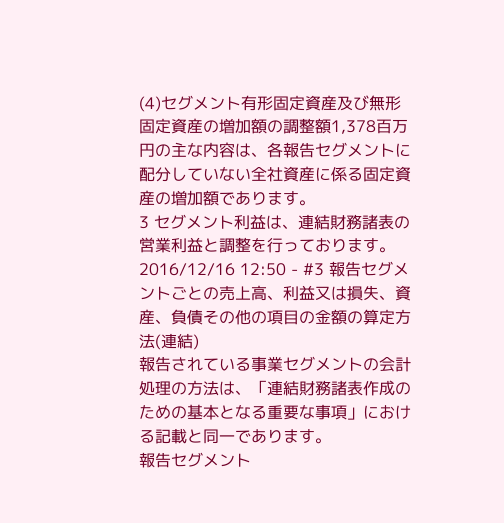(4)セグメント有形固定資産及び無形固定資産の増加額の調整額1,378百万円の主な内容は、各報告セグメントに配分していない全社資産に係る固定資産の増加額であります。
3 セグメント利益は、連結財務諸表の営業利益と調整を行っております。2016/12/16 12:50 - #3 報告セグメントごとの売上高、利益又は損失、資産、負債その他の項目の金額の算定方法(連結)
報告されている事業セグメントの会計処理の方法は、「連結財務諸表作成のための基本となる重要な事項」における記載と同一であります。
報告セグメント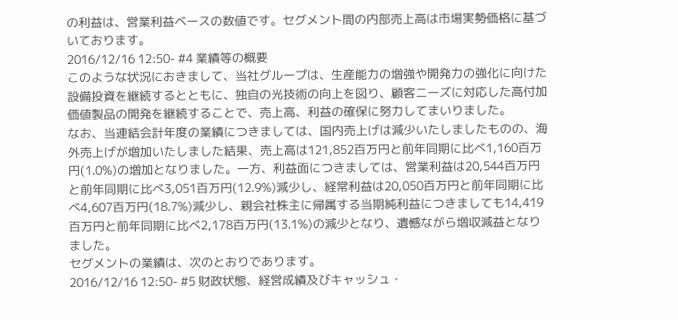の利益は、営業利益ベースの数値です。セグメント間の内部売上高は市場実勢価格に基づいております。
2016/12/16 12:50- #4 業績等の概要
このような状況におきまして、当社グループは、生産能力の増強や開発力の強化に向けた設備投資を継続するとともに、独自の光技術の向上を図り、顧客ニーズに対応した高付加価値製品の開発を継続することで、売上高、利益の確保に努力してまいりました。
なお、当連結会計年度の業績につきましては、国内売上げは減少いたしましたものの、海外売上げが増加いたしました結果、売上高は121,852百万円と前年同期に比べ1,160百万円(1.0%)の増加となりました。一方、利益面につきましては、営業利益は20,544百万円と前年同期に比べ3,051百万円(12.9%)減少し、経常利益は20,050百万円と前年同期に比べ4,607百万円(18.7%)減少し、親会社株主に帰属する当期純利益につきましても14,419百万円と前年同期に比べ2,178百万円(13.1%)の減少となり、遺憾ながら増収減益となりました。
セグメントの業績は、次のとおりであります。
2016/12/16 12:50- #5 財政状態、経営成績及びキャッシュ・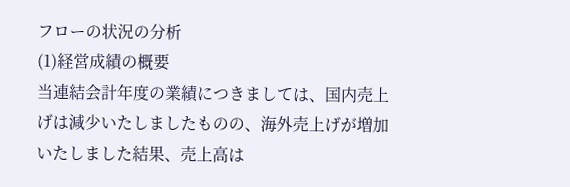フローの状況の分析
(1)経営成績の概要
当連結会計年度の業績につきましては、国内売上げは減少いたしましたものの、海外売上げが増加いたしました結果、売上高は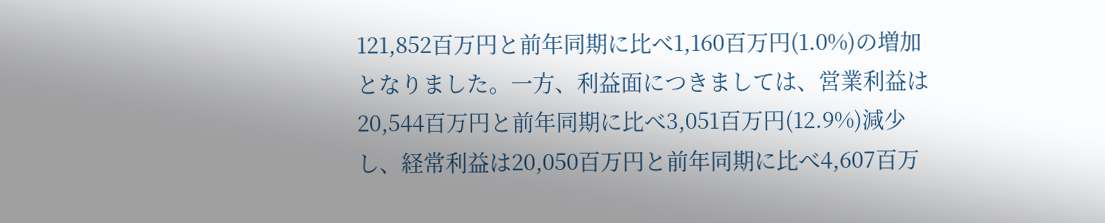121,852百万円と前年同期に比べ1,160百万円(1.0%)の増加となりました。一方、利益面につきましては、営業利益は20,544百万円と前年同期に比べ3,051百万円(12.9%)減少し、経常利益は20,050百万円と前年同期に比べ4,607百万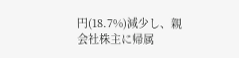円(18.7%)減少し、親会社株主に帰属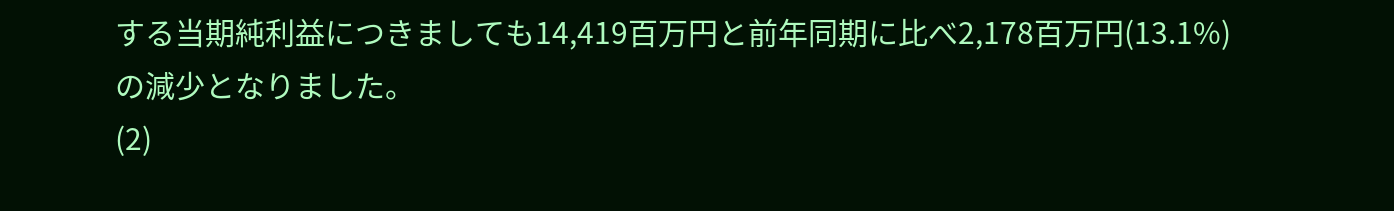する当期純利益につきましても14,419百万円と前年同期に比べ2,178百万円(13.1%)の減少となりました。
(2)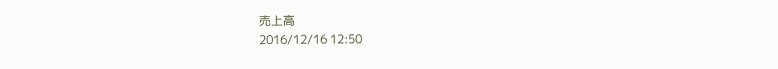売上高
2016/12/16 12:50